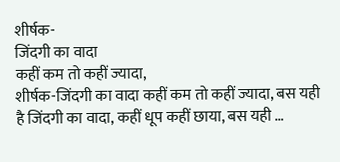शीर्षक-
जिंदगी का वादा
कहीं कम तो कहीं ज्यादा,
शीर्षक-जिंदगी का वादा कहीं कम तो कहीं ज्यादा, बस यही है जिंदगी का वादा, कहीं धूप कहीं छाया, बस यही …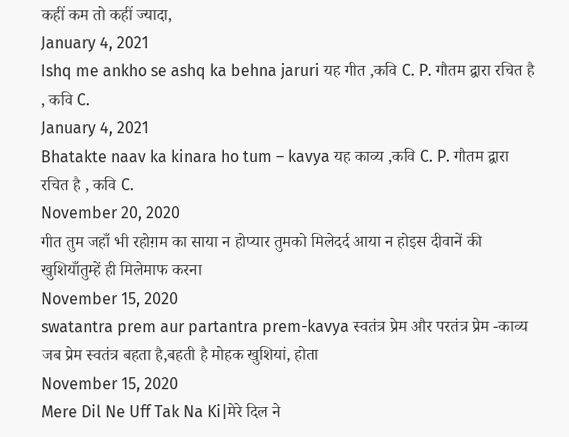कहीं कम तो कहीं ज्यादा,
January 4, 2021
Ishq me ankho se ashq ka behna jaruri यह गीत ,कवि C. P. गौतम द्वारा रचित है , कवि C.
January 4, 2021
Bhatakte naav ka kinara ho tum – kavya यह काव्य ,कवि C. P. गौतम द्वारा रचित है , कवि C.
November 20, 2020
गीत तुम जहाँ भी रहोग़म का साया न होप्यार तुमको मिलेदर्द आया न होइस दीवानें की खुशियाँतुम्हें ही मिलेमाफ करना
November 15, 2020
swatantra prem aur partantra prem-kavya स्वतंत्र प्रेम और परतंत्र प्रेम -काव्य जब प्रेम स्वतंत्र बहता है,बहती है मोहक खुशियां, होता
November 15, 2020
Mere Dil Ne Uff Tak Na Ki|मेरे दिल ने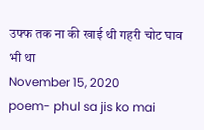उफ्फ तक ना की खाई थी गहरी चोट घाव भी था
November 15, 2020
poem- phul sa jis ko mai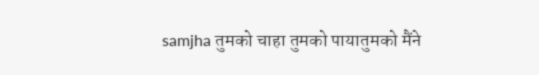samjha तुमको चाहा तुमको पायातुमको मैंने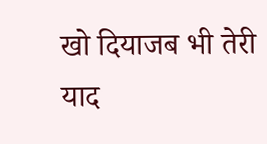खो दियाजब भी तेरी याद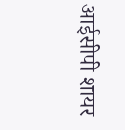आईसीपी शायर